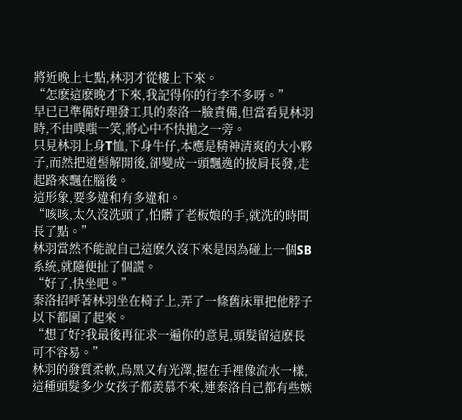將近晚上七點,林羽才從樓上下來。
“怎麽這麽晚才下來,我記得你的行李不多呀。”
早已已準備好理發工具的秦洛一臉責備,但當看見林羽時,不由噗嗤一笑,將心中不快拋之一旁。
只見林羽上身T恤,下身牛仔,本應是精神清爽的大小夥子,而然把道髻解開後,卻變成一頭飄逸的披肩長發,走起路來飄在腦後。
這形象,要多違和有多違和。
“咳咳,太久沒洗頭了,怕髒了老板娘的手,就洗的時間長了點。”
林羽當然不能說自己這麽久沒下來是因為碰上一個SB系統,就隨便扯了個謊。
“好了,快坐吧。”
秦洛招呼著林羽坐在椅子上,弄了一條舊床單把他脖子以下都圍了起來。
“想了好?我最後再征求一遍你的意見,頭髮留這麽長可不容易。”
林羽的發質柔軟,烏黑又有光澤,握在手裡像流水一樣,這種頭髮多少女孩子都羨慕不來,連秦洛自己都有些嫉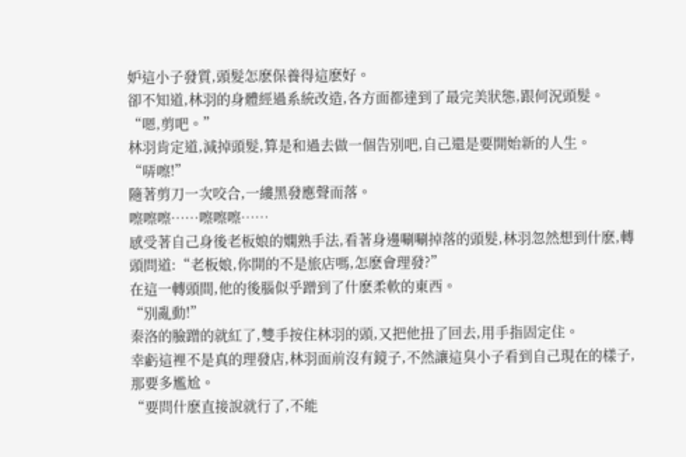妒這小子發質,頭髮怎麽保養得這麽好。
卻不知道,林羽的身體經過系統改造,各方面都達到了最完美狀態,跟何況頭髮。
“嗯,剪吧。”
林羽肯定道,減掉頭髮,算是和過去做一個告別吧,自己還是要開始新的人生。
“哢嚓!”
隨著剪刀一次咬合,一縷黑發應聲而落。
嚓嚓嚓……嚓嚓嚓……
感受著自己身後老板娘的嫻熟手法,看著身邊唰唰掉落的頭髮,林羽忽然想到什麽,轉頭問道:“老板娘,你開的不是旅店嗎,怎麽會理發?”
在這一轉頭間,他的後腦似乎蹭到了什麽柔軟的東西。
“別亂動!”
秦洛的臉蹭的就紅了,雙手按住林羽的頭,又把他扭了回去,用手指固定住。
幸虧這裡不是真的理發店,林羽面前沒有鏡子,不然讓這臭小子看到自己現在的樣子,那要多尷尬。
“要問什麽直接說就行了,不能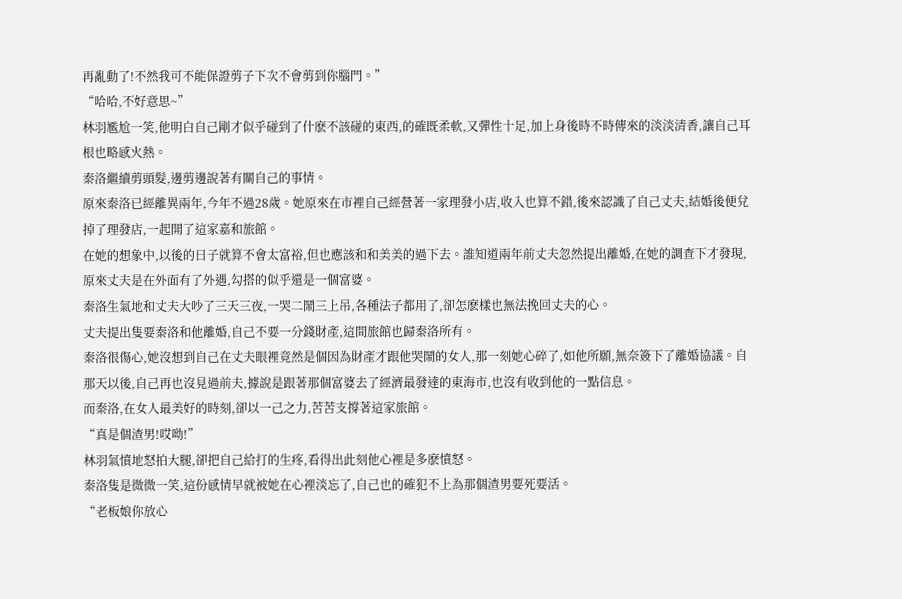再亂動了!不然我可不能保證剪子下次不會剪到你腦門。”
“哈哈,不好意思~”
林羽尷尬一笑,他明白自己剛才似乎碰到了什麽不該碰的東西,的確既柔軟,又彈性十足,加上身後時不時傳來的淡淡清香,讓自己耳根也略感火熱。
秦洛繼續剪頭髮,邊剪邊說著有關自己的事情。
原來秦洛已經離異兩年,今年不過28歲。她原來在市裡自己經營著一家理發小店,收入也算不錯,後來認識了自己丈夫,結婚後便兌掉了理發店,一起開了這家嘉和旅館。
在她的想象中,以後的日子就算不會太富裕,但也應該和和美美的過下去。誰知道兩年前丈夫忽然提出離婚,在她的調查下才發現,原來丈夫是在外面有了外遇,勾搭的似乎還是一個富婆。
秦洛生氣地和丈夫大吵了三天三夜,一哭二鬧三上吊,各種法子都用了,卻怎麽樣也無法挽回丈夫的心。
丈夫提出隻要秦洛和他離婚,自己不要一分錢財產,這間旅館也歸秦洛所有。
秦洛很傷心,她沒想到自己在丈夫眼裡竟然是個因為財產才跟他哭鬧的女人,那一刻她心碎了,如他所願,無奈簽下了離婚協議。自那天以後,自己再也沒見過前夫,據說是跟著那個富婆去了經濟最發達的東海市,也沒有收到他的一點信息。
而秦洛,在女人最美好的時刻,卻以一己之力,苦苦支撐著這家旅館。
“真是個渣男!哎呦!”
林羽氣憤地怒拍大腿,卻把自己給打的生疼,看得出此刻他心裡是多麽憤怒。
秦洛隻是微微一笑,這份感情早就被她在心裡淡忘了,自己也的確犯不上為那個渣男要死要活。
“老板娘你放心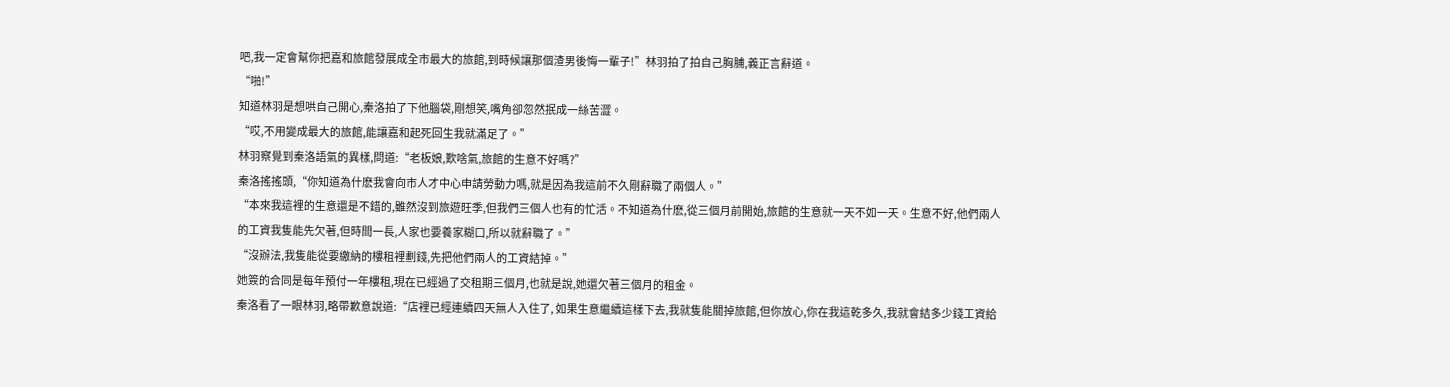吧,我一定會幫你把嘉和旅館發展成全市最大的旅館,到時候讓那個渣男後悔一輩子!”林羽拍了拍自己胸脯,義正言辭道。
“啪!”
知道林羽是想哄自己開心,秦洛拍了下他腦袋,剛想笑,嘴角卻忽然抿成一絲苦澀。
“哎,不用變成最大的旅館,能讓嘉和起死回生我就滿足了。”
林羽察覺到秦洛語氣的異樣,問道:“老板娘,歎啥氣,旅館的生意不好嗎?”
秦洛搖搖頭,“你知道為什麽我會向市人才中心申請勞動力嗎,就是因為我這前不久剛辭職了兩個人。”
“本來我這裡的生意還是不錯的,雖然沒到旅遊旺季,但我們三個人也有的忙活。不知道為什麽,從三個月前開始,旅館的生意就一天不如一天。生意不好,他們兩人的工資我隻能先欠著,但時間一長,人家也要養家糊口,所以就辭職了。”
“沒辦法,我隻能從要繳納的樓租裡劃錢,先把他們兩人的工資結掉。”
她簽的合同是每年預付一年樓租,現在已經過了交租期三個月,也就是說,她還欠著三個月的租金。
秦洛看了一眼林羽,略帶歉意說道:“店裡已經連續四天無人入住了, 如果生意繼續這樣下去,我就隻能關掉旅館,但你放心,你在我這乾多久,我就會結多少錢工資給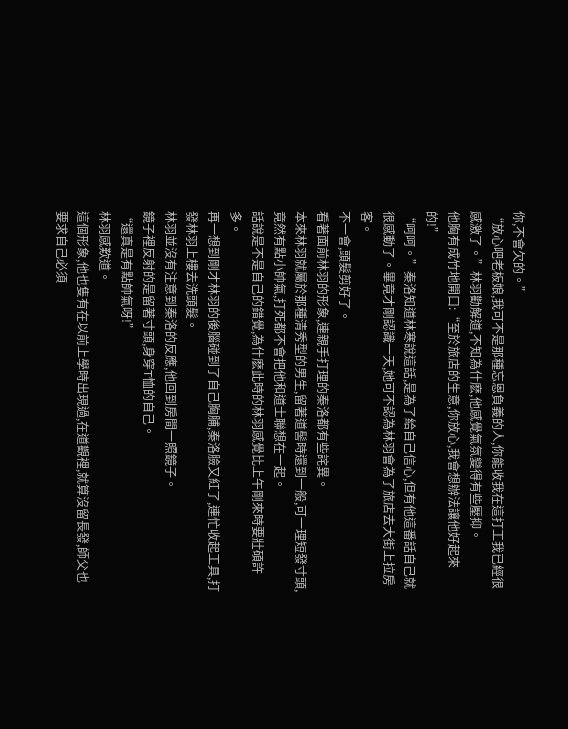你,不會欠的。”
“放心吧老板娘,我可不是那種忘恩負義的人,你能收我在這打工我已經很感激了。”林羽勸解道,不知為什麽,他感覺氣氛變得有些壓抑。
他胸有成竹地開口:“至於旅店的生意,你放心,我會想辦法讓他好起來的!”
“呵呵。”秦洛知道林寒說這話,是為了給自己信心,但有他這番話自己就很感動了。畢竟才剛認識一天,她可不認為林羽會為了旅店去大街上拉房客。
不一會,頭髮剪好了。
看著面前林羽的形象,連親手打理的秦洛都有些詫異。
本來林羽就屬於那種清秀型的男生,留著道髻時還到一般,可一理短發寸頭,竟然有點小帥氣,打死都不會把他和道士聯想在一起。
話說是不是自己的錯覺,為什麽此時的林羽感覺比上午剛來時要壯碩許多。
再一想到剛才林羽的後腦碰到了自己胸脯,秦洛臉又紅了,連忙收起工具,打發林羽上樓去洗頭髮。
林羽並沒有注意到秦洛的反應,他回到房間一照鏡子。
鏡子裡反射的是留著寸頭,身穿T恤的自己。
“還真是有點帥氣呀!”
林羽感歎道。
這個形象,他也隻有在以前上學時出現過,在道觀裡,就算沒留長發,師父也要求自己必須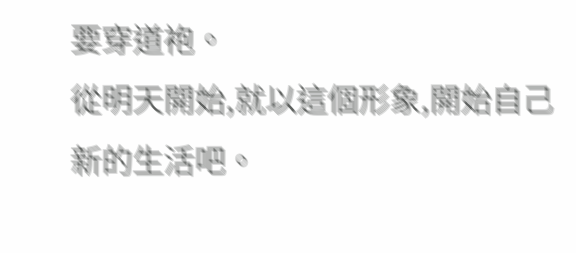要穿道袍。
從明天開始,就以這個形象,開始自己新的生活吧。